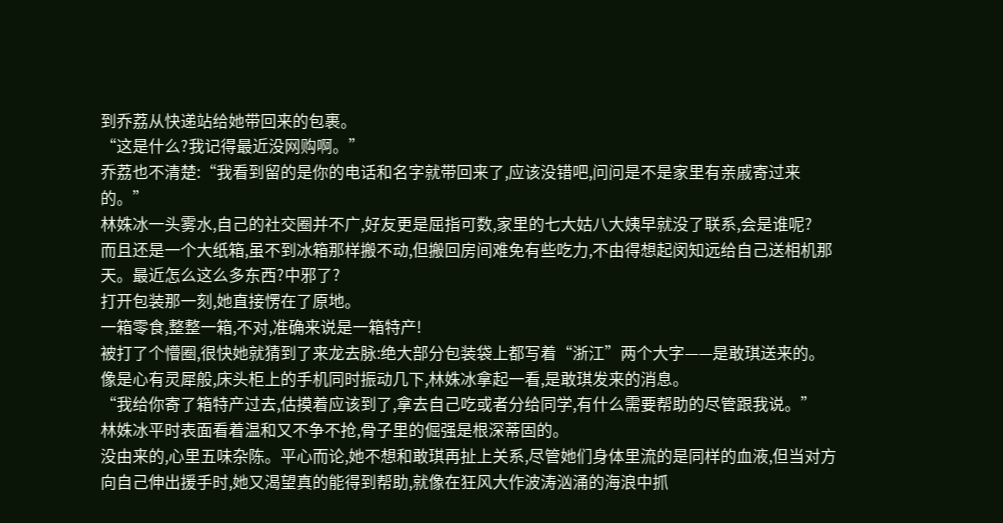到乔荔从快递站给她带回来的包裹。
“这是什么?我记得最近没网购啊。”
乔荔也不清楚:“我看到留的是你的电话和名字就带回来了,应该没错吧,问问是不是家里有亲戚寄过来的。”
林姝冰一头雾水,自己的社交圈并不广,好友更是屈指可数,家里的七大姑八大姨早就没了联系,会是谁呢?
而且还是一个大纸箱,虽不到冰箱那样搬不动,但搬回房间难免有些吃力,不由得想起闵知远给自己送相机那天。最近怎么这么多东西?中邪了?
打开包装那一刻,她直接愣在了原地。
一箱零食,整整一箱,不对,准确来说是一箱特产!
被打了个懵圈,很快她就猜到了来龙去脉:绝大部分包装袋上都写着“浙江”两个大字——是敢琪送来的。
像是心有灵犀般,床头柜上的手机同时振动几下,林姝冰拿起一看,是敢琪发来的消息。
“我给你寄了箱特产过去,估摸着应该到了,拿去自己吃或者分给同学,有什么需要帮助的尽管跟我说。”
林姝冰平时表面看着温和又不争不抢,骨子里的倔强是根深蒂固的。
没由来的,心里五味杂陈。平心而论,她不想和敢琪再扯上关系,尽管她们身体里流的是同样的血液,但当对方向自己伸出援手时,她又渴望真的能得到帮助,就像在狂风大作波涛汹涌的海浪中抓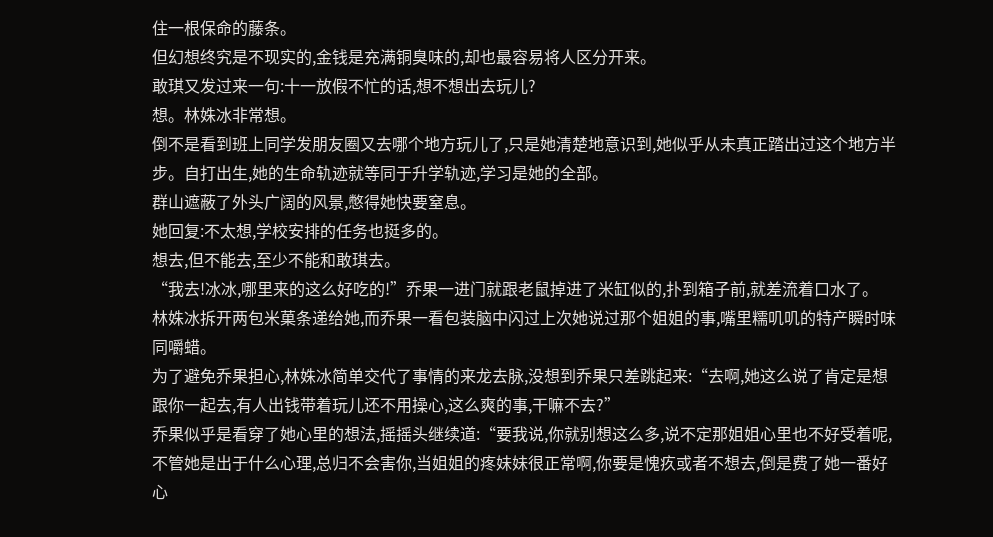住一根保命的藤条。
但幻想终究是不现实的,金钱是充满铜臭味的,却也最容易将人区分开来。
敢琪又发过来一句:十一放假不忙的话,想不想出去玩儿?
想。林姝冰非常想。
倒不是看到班上同学发朋友圈又去哪个地方玩儿了,只是她清楚地意识到,她似乎从未真正踏出过这个地方半步。自打出生,她的生命轨迹就等同于升学轨迹,学习是她的全部。
群山遮蔽了外头广阔的风景,憋得她快要窒息。
她回复:不太想,学校安排的任务也挺多的。
想去,但不能去,至少不能和敢琪去。
“我去!冰冰,哪里来的这么好吃的!”乔果一进门就跟老鼠掉进了米缸似的,扑到箱子前,就差流着口水了。
林姝冰拆开两包米菓条递给她,而乔果一看包装脑中闪过上次她说过那个姐姐的事,嘴里糯叽叽的特产瞬时味同嚼蜡。
为了避免乔果担心,林姝冰简单交代了事情的来龙去脉,没想到乔果只差跳起来:“去啊,她这么说了肯定是想跟你一起去,有人出钱带着玩儿还不用操心,这么爽的事,干嘛不去?”
乔果似乎是看穿了她心里的想法,摇摇头继续道:“要我说,你就别想这么多,说不定那姐姐心里也不好受着呢,不管她是出于什么心理,总归不会害你,当姐姐的疼妹妹很正常啊,你要是愧疚或者不想去,倒是费了她一番好心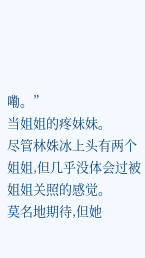嘞。”
当姐姐的疼妹妹。
尽管林姝冰上头有两个姐姐,但几乎没体会过被姐姐关照的感觉。
莫名地期待,但她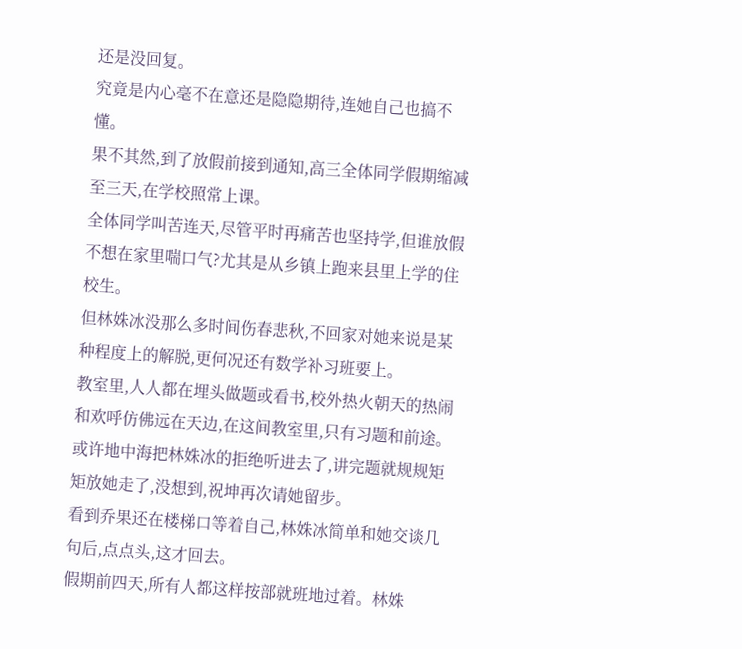还是没回复。
究竟是内心毫不在意还是隐隐期待,连她自己也搞不懂。
果不其然,到了放假前接到通知,高三全体同学假期缩减至三天,在学校照常上课。
全体同学叫苦连天,尽管平时再痛苦也坚持学,但谁放假不想在家里喘口气?尤其是从乡镇上跑来县里上学的住校生。
但林姝冰没那么多时间伤春悲秋,不回家对她来说是某种程度上的解脱,更何况还有数学补习班要上。
教室里,人人都在埋头做题或看书,校外热火朝天的热闹和欢呼仿佛远在天边,在这间教室里,只有习题和前途。
或许地中海把林姝冰的拒绝听进去了,讲完题就规规矩矩放她走了,没想到,祝坤再次请她留步。
看到乔果还在楼梯口等着自己,林姝冰简单和她交谈几句后,点点头,这才回去。
假期前四天,所有人都这样按部就班地过着。林姝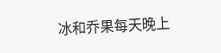冰和乔果每天晚上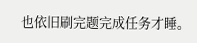也依旧刷完题完成任务才睡。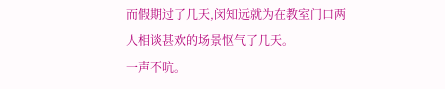而假期过了几天,闵知远就为在教室门口两人相谈甚欢的场景怄气了几天。
一声不吭。